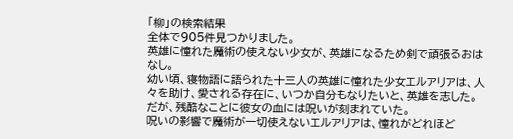「柳」の検索結果
全体で905件見つかりました。
英雄に憧れた魔術の使えない少女が、英雄になるため剣で頑張るおはなし。
幼い頃、寝物語に語られた十三人の英雄に憧れた少女エルアリアは、人々を助け、愛される存在に、いつか自分もなりたいと、英雄を志した。
だが、残酷なことに彼女の血には呪いが刻まれていた。
呪いの影響で魔術が一切使えないエルアリアは、憧れがどれほど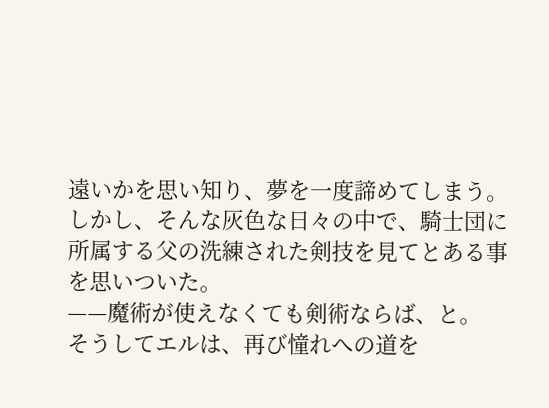遠いかを思い知り、夢を一度諦めてしまう。
しかし、そんな灰色な日々の中で、騎士団に所属する父の洗練された剣技を見てとある事を思いついた。
——魔術が使えなくても剣術ならば、と。
そうしてエルは、再び憧れへの道を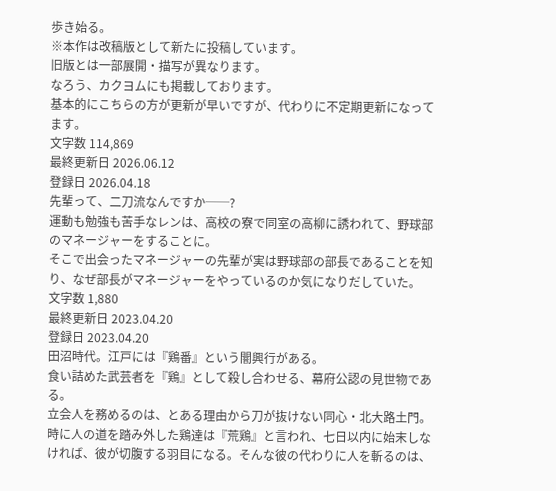歩き始る。
※本作は改稿版として新たに投稿しています。
旧版とは一部展開・描写が異なります。
なろう、カクヨムにも掲載しております。
基本的にこちらの方が更新が早いですが、代わりに不定期更新になってます。
文字数 114,869
最終更新日 2026.06.12
登録日 2026.04.18
先輩って、二刀流なんですか──?
運動も勉強も苦手なレンは、高校の寮で同室の高柳に誘われて、野球部のマネージャーをすることに。
そこで出会ったマネージャーの先輩が実は野球部の部長であることを知り、なぜ部長がマネージャーをやっているのか気になりだしていた。
文字数 1,880
最終更新日 2023.04.20
登録日 2023.04.20
田沼時代。江戸には『鶏番』という闇興行がある。
食い詰めた武芸者を『鶏』として殺し合わせる、幕府公認の見世物である。
立会人を務めるのは、とある理由から刀が抜けない同心・北大路土門。時に人の道を踏み外した鶏達は『荒鶏』と言われ、七日以内に始末しなければ、彼が切腹する羽目になる。そんな彼の代わりに人を斬るのは、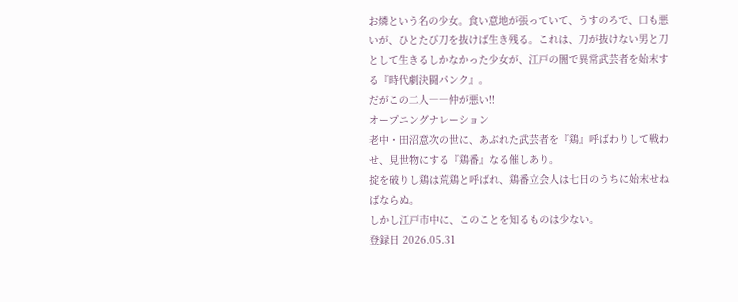お燐という名の少女。食い意地が張っていて、うすのろで、口も悪いが、ひとたび刀を抜けば生き残る。これは、刀が抜けない男と刀として生きるしかなかった少女が、江戸の闇で異常武芸者を始末する『時代劇決闘パンク』。
だがこの二人――仲が悪い!!
オープニングナレーション
老中・田沼意次の世に、あぶれた武芸者を『鶏』呼ばわりして戦わせ、見世物にする『鶏番』なる催しあり。
掟を破りし鶏は荒鶏と呼ばれ、鶏番立会人は七日のうちに始末せねばならぬ。
しかし江戸市中に、このことを知るものは少ない。
登録日 2026.05.31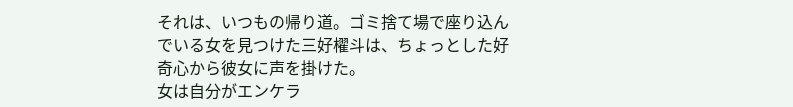それは、いつもの帰り道。ゴミ捨て場で座り込んでいる女を見つけた三好櫂斗は、ちょっとした好奇心から彼女に声を掛けた。
女は自分がエンケラ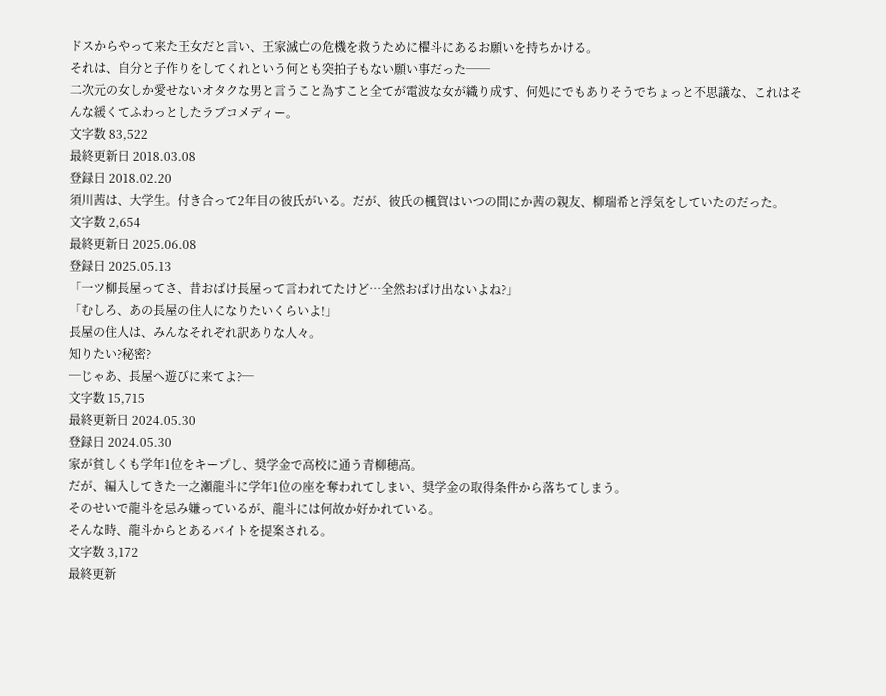ドスからやって来た王女だと言い、王家滅亡の危機を救うために櫂斗にあるお願いを持ちかける。
それは、自分と子作りをしてくれという何とも突拍子もない願い事だった──
二次元の女しか愛せないオタクな男と言うこと為すこと全てが電波な女が織り成す、何処にでもありそうでちょっと不思議な、これはそんな緩くてふわっとしたラブコメディー。
文字数 83,522
最終更新日 2018.03.08
登録日 2018.02.20
須川茜は、大学生。付き合って2年目の彼氏がいる。だが、彼氏の楓賀はいつの間にか茜の親友、柳瑞希と浮気をしていたのだった。
文字数 2,654
最終更新日 2025.06.08
登録日 2025.05.13
「一ツ柳長屋ってさ、昔おばけ長屋って言われてたけど…全然おばけ出ないよね?」
「むしろ、あの長屋の住人になりたいくらいよ!」
長屋の住人は、みんなそれぞれ訳ありな人々。
知りたい?秘密?
─じゃあ、長屋へ遊びに来てよ?─
文字数 15,715
最終更新日 2024.05.30
登録日 2024.05.30
家が貧しくも学年1位をキープし、奨学金で高校に通う青柳穂高。
だが、編入してきた一之瀬龍斗に学年1位の座を奪われてしまい、奨学金の取得条件から落ちてしまう。
そのせいで龍斗を忌み嫌っているが、龍斗には何故か好かれている。
そんな時、龍斗からとあるバイトを提案される。
文字数 3,172
最終更新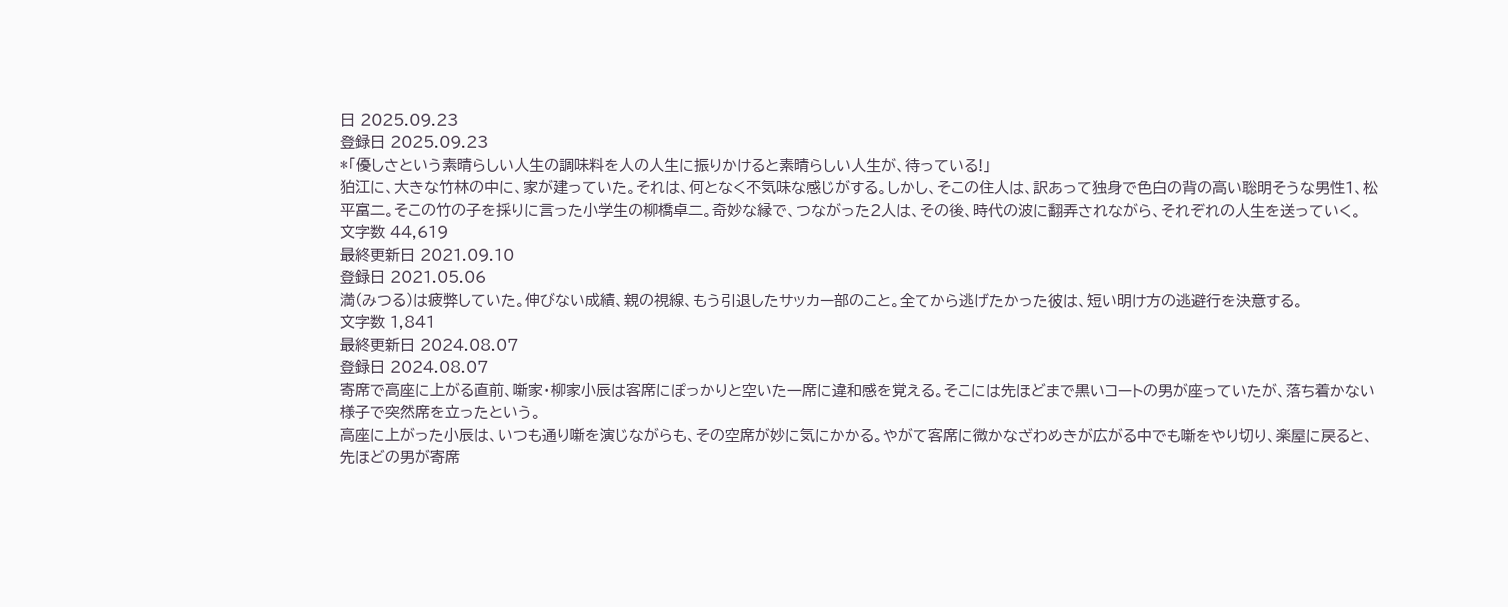日 2025.09.23
登録日 2025.09.23
*「優しさという素晴らしい人生の調味料を人の人生に振りかけると素晴らしい人生が、待っている!」
狛江に、大きな竹林の中に、家が建っていた。それは、何となく不気味な感じがする。しかし、そこの住人は、訳あって独身で色白の背の高い聡明そうな男性1、松平富二。そこの竹の子を採りに言った小学生の柳橋卓二。奇妙な縁で、つながった2人は、その後、時代の波に翻弄されながら、それぞれの人生を送っていく。
文字数 44,619
最終更新日 2021.09.10
登録日 2021.05.06
満(みつる)は疲弊していた。伸びない成績、親の視線、もう引退したサッカー部のこと。全てから逃げたかった彼は、短い明け方の逃避行を決意する。
文字数 1,841
最終更新日 2024.08.07
登録日 2024.08.07
寄席で高座に上がる直前、噺家・柳家小辰は客席にぽっかりと空いた一席に違和感を覚える。そこには先ほどまで黒いコートの男が座っていたが、落ち着かない様子で突然席を立ったという。
高座に上がった小辰は、いつも通り噺を演じながらも、その空席が妙に気にかかる。やがて客席に微かなざわめきが広がる中でも噺をやり切り、楽屋に戻ると、先ほどの男が寄席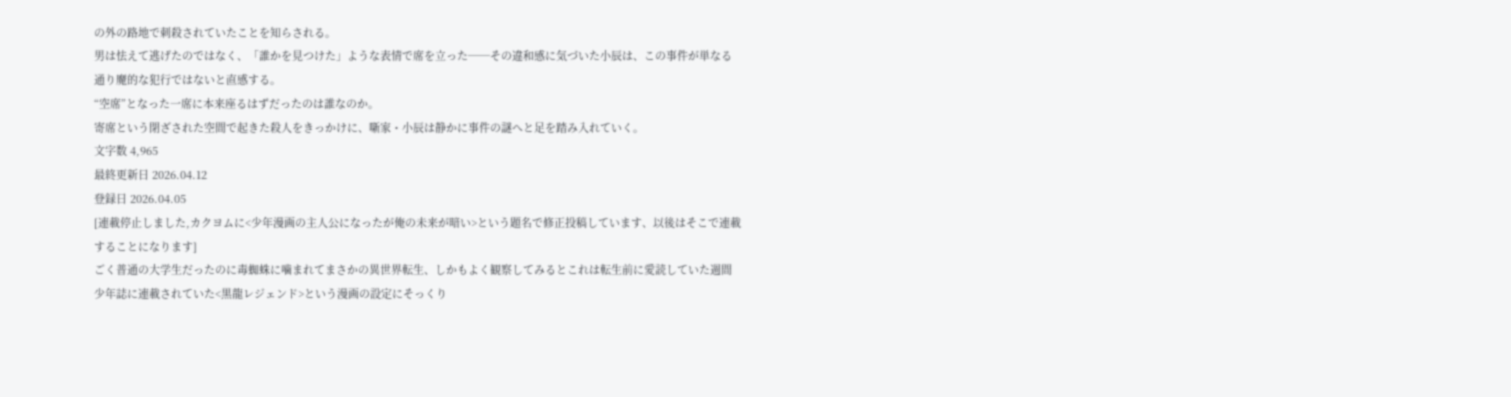の外の路地で刺殺されていたことを知らされる。
男は怯えて逃げたのではなく、「誰かを見つけた」ような表情で席を立った──その違和感に気づいた小辰は、この事件が単なる通り魔的な犯行ではないと直感する。
“空席”となった一席に本来座るはずだったのは誰なのか。
寄席という閉ざされた空間で起きた殺人をきっかけに、噺家・小辰は静かに事件の謎へと足を踏み入れていく。
文字数 4,965
最終更新日 2026.04.12
登録日 2026.04.05
[連載停止しました,カクヨムに<少年漫画の主人公になったが俺の未来が暗い>という題名で修正投稿しています、以後はそこで連載することになります]
ごく普通の大学生だったのに毒蜘蛛に噛まれてまさかの異世界転生、しかもよく観察してみるとこれは転生前に愛読していた週間少年誌に連載されていた<黒龍レジェンド>という漫画の設定にそっくり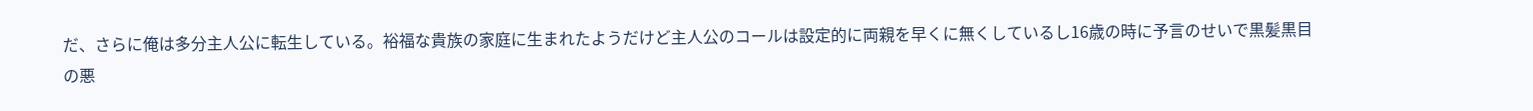だ、さらに俺は多分主人公に転生している。裕福な貴族の家庭に生まれたようだけど主人公のコールは設定的に両親を早くに無くしているし16歳の時に予言のせいで黒髪黒目の悪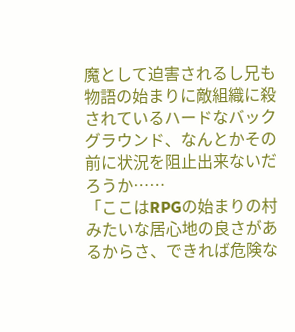魔として迫害されるし兄も物語の始まりに敵組織に殺されているハードなバックグラウンド、なんとかその前に状況を阻止出来ないだろうか……
「ここはRPGの始まりの村みたいな居心地の良さがあるからさ、できれば危険な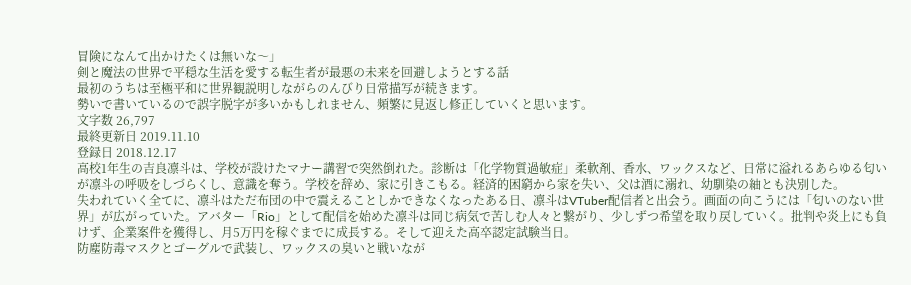冒険になんて出かけたくは無いな〜」
剣と魔法の世界で平穏な生活を愛する転生者が最悪の未来を回避しようとする話
最初のうちは至極平和に世界観説明しながらのんびり日常描写が続きます。
勢いで書いているので誤字脱字が多いかもしれません、頻繁に見返し修正していくと思います。
文字数 26,797
最終更新日 2019.11.10
登録日 2018.12.17
高校1年生の吉良凛斗は、学校が設けたマナー講習で突然倒れた。診断は「化学物質過敏症」柔軟剤、香水、ワックスなど、日常に溢れるあらゆる匂いが凛斗の呼吸をしづらくし、意識を奪う。学校を辞め、家に引きこもる。経済的困窮から家を失い、父は酒に溺れ、幼馴染の紬とも決別した。
失われていく全てに、凛斗はただ布団の中で震えることしかできなくなったある日、凛斗はVTuber配信者と出会う。画面の向こうには「匂いのない世界」が広がっていた。アバター「Rio」として配信を始めた凛斗は同じ病気で苦しむ人々と繋がり、少しずつ希望を取り戻していく。批判や炎上にも負けず、企業案件を獲得し、月5万円を稼ぐまでに成長する。そして迎えた高卒認定試験当日。
防塵防毒マスクとゴーグルで武装し、ワックスの臭いと戦いなが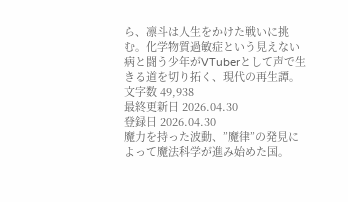ら、凛斗は人生をかけた戦いに挑む。化学物質過敏症という見えない病と闘う少年がVTuberとして声で生きる道を切り拓く、現代の再生譚。
文字数 49,938
最終更新日 2026.04.30
登録日 2026.04.30
魔力を持った波動、”魔律”の発見によって魔法科学が進み始めた国。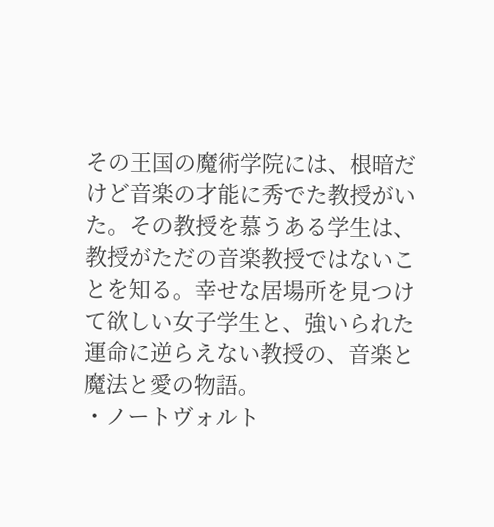その王国の魔術学院には、根暗だけど音楽の才能に秀でた教授がいた。その教授を慕うある学生は、教授がただの音楽教授ではないことを知る。幸せな居場所を見つけて欲しい女子学生と、強いられた運命に逆らえない教授の、音楽と魔法と愛の物語。
・ノートヴォルト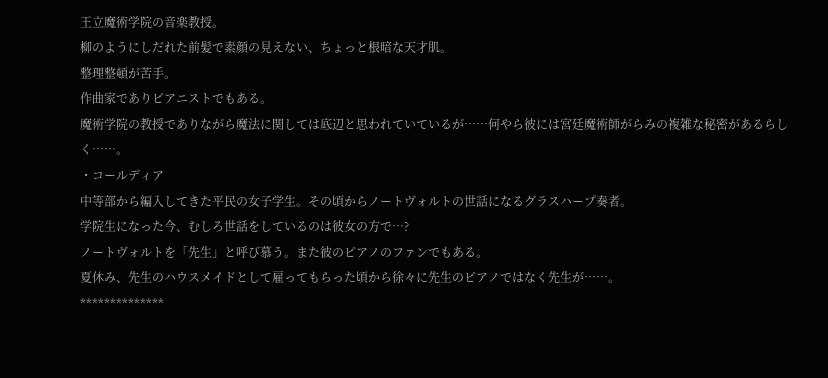王立魔術学院の音楽教授。
柳のようにしだれた前髪で素顔の見えない、ちょっと根暗な天才肌。
整理整頓が苦手。
作曲家でありピアニストでもある。
魔術学院の教授でありながら魔法に関しては底辺と思われていているが……何やら彼には宮廷魔術師がらみの複雑な秘密があるらしく……。
・コールディア
中等部から編入してきた平民の女子学生。その頃からノートヴォルトの世話になるグラスハープ奏者。
学院生になった今、むしろ世話をしているのは彼女の方で…?
ノートヴォルトを「先生」と呼び慕う。また彼のピアノのファンでもある。
夏休み、先生のハウスメイドとして雇ってもらった頃から徐々に先生のピアノではなく先生が……。
**************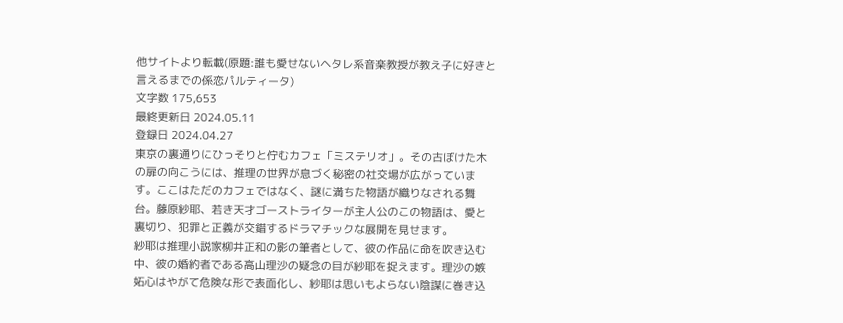他サイトより転載(原題:誰も愛せないヘタレ系音楽教授が教え子に好きと言えるまでの係恋パルティータ)
文字数 175,653
最終更新日 2024.05.11
登録日 2024.04.27
東京の裏通りにひっそりと佇むカフェ「ミステリオ」。その古ぼけた木の扉の向こうには、推理の世界が息づく秘密の社交場が広がっています。ここはただのカフェではなく、謎に満ちた物語が織りなされる舞台。藤原紗耶、若き天才ゴーストライターが主人公のこの物語は、愛と裏切り、犯罪と正義が交錯するドラマチックな展開を見せます。
紗耶は推理小説家柳井正和の影の筆者として、彼の作品に命を吹き込む中、彼の婚約者である高山理沙の疑念の目が紗耶を捉えます。理沙の嫉妬心はやがて危険な形で表面化し、紗耶は思いもよらない陰謀に巻き込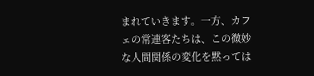まれていきます。一方、カフェの常連客たちは、この微妙な人間関係の変化を黙っては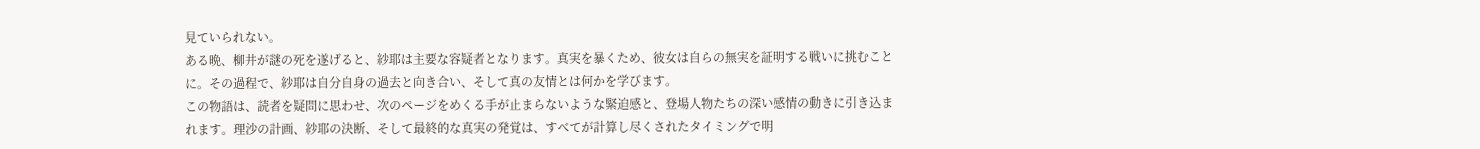見ていられない。
ある晩、柳井が謎の死を遂げると、紗耶は主要な容疑者となります。真実を暴くため、彼女は自らの無実を証明する戦いに挑むことに。その過程で、紗耶は自分自身の過去と向き合い、そして真の友情とは何かを学びます。
この物語は、読者を疑問に思わせ、次のページをめくる手が止まらないような緊迫感と、登場人物たちの深い感情の動きに引き込まれます。理沙の計画、紗耶の決断、そして最終的な真実の発覚は、すべてが計算し尽くされたタイミングで明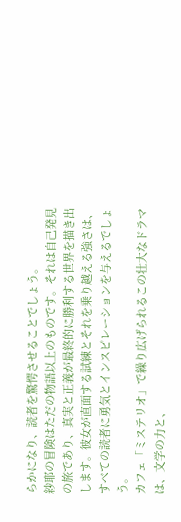らかになり、読者を驚愕させることでしょう。
紗耶の冒険はただの物語以上のものです。それは自己発見の旅であり、真実と正義が最終的に勝利する世界を描き出します。彼女が直面する試練とそれを乗り越える強さは、すべての読者に勇気とインスピレーションを与えるでしょう。
カフェ「ミステリオ」で繰り広げられるこの壮大なドラマは、文学の力と、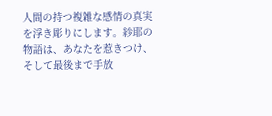人間の持つ複雑な感情の真実を浮き彫りにします。紗耶の物語は、あなたを惹きつけ、そして最後まで手放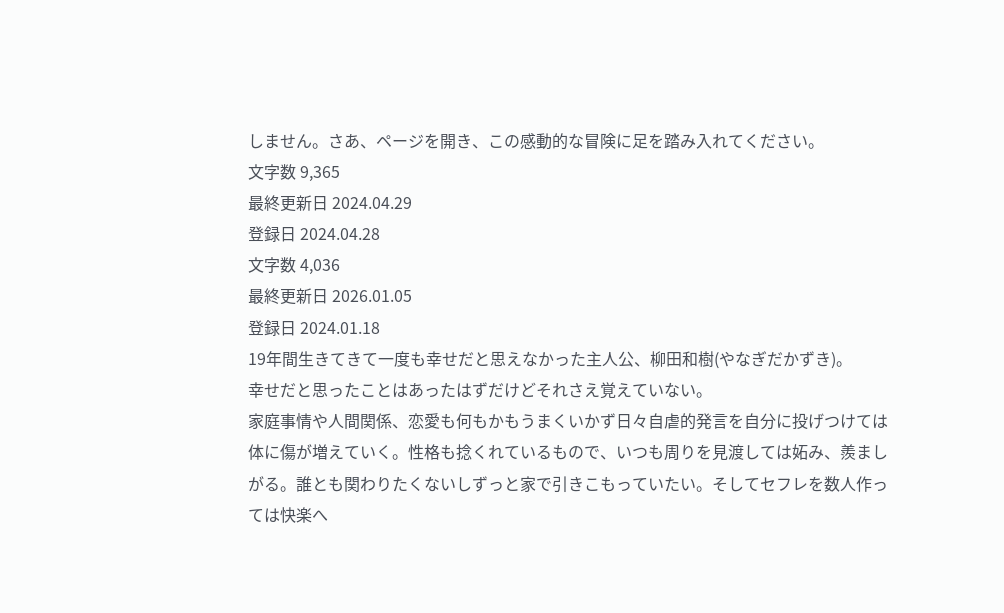しません。さあ、ページを開き、この感動的な冒険に足を踏み入れてください。
文字数 9,365
最終更新日 2024.04.29
登録日 2024.04.28
文字数 4,036
最終更新日 2026.01.05
登録日 2024.01.18
19年間生きてきて一度も幸せだと思えなかった主人公、柳田和樹(やなぎだかずき)。
幸せだと思ったことはあったはずだけどそれさえ覚えていない。
家庭事情や人間関係、恋愛も何もかもうまくいかず日々自虐的発言を自分に投げつけては体に傷が増えていく。性格も捻くれているもので、いつも周りを見渡しては妬み、羨ましがる。誰とも関わりたくないしずっと家で引きこもっていたい。そしてセフレを数人作っては快楽へ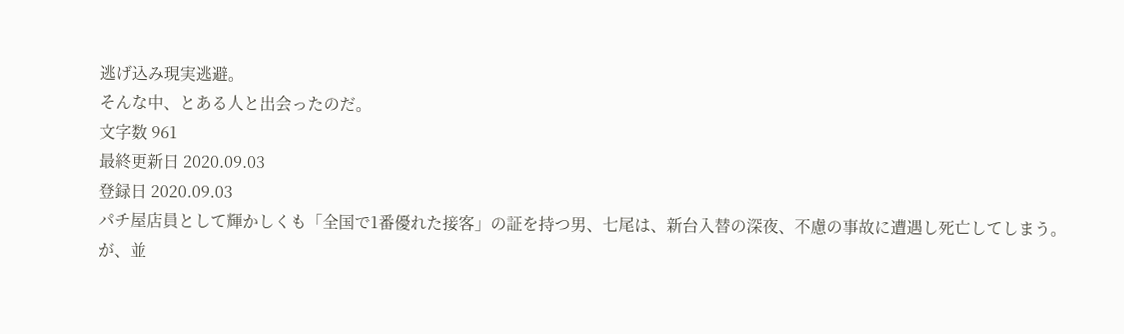逃げ込み現実逃避。
そんな中、とある人と出会ったのだ。
文字数 961
最終更新日 2020.09.03
登録日 2020.09.03
パチ屋店員として輝かしくも「全国で1番優れた接客」の証を持つ男、七尾は、新台入替の深夜、不慮の事故に遭遇し死亡してしまう。
が、並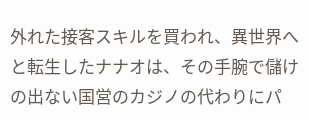外れた接客スキルを買われ、異世界へと転生したナナオは、その手腕で儲けの出ない国営のカジノの代わりにパ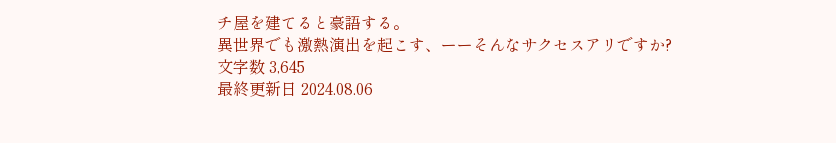チ屋を建てると豪語する。
異世界でも激熱演出を起こす、ーーそんなサクセスアリですか?
文字数 3,645
最終更新日 2024.08.06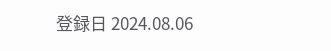登録日 2024.08.06